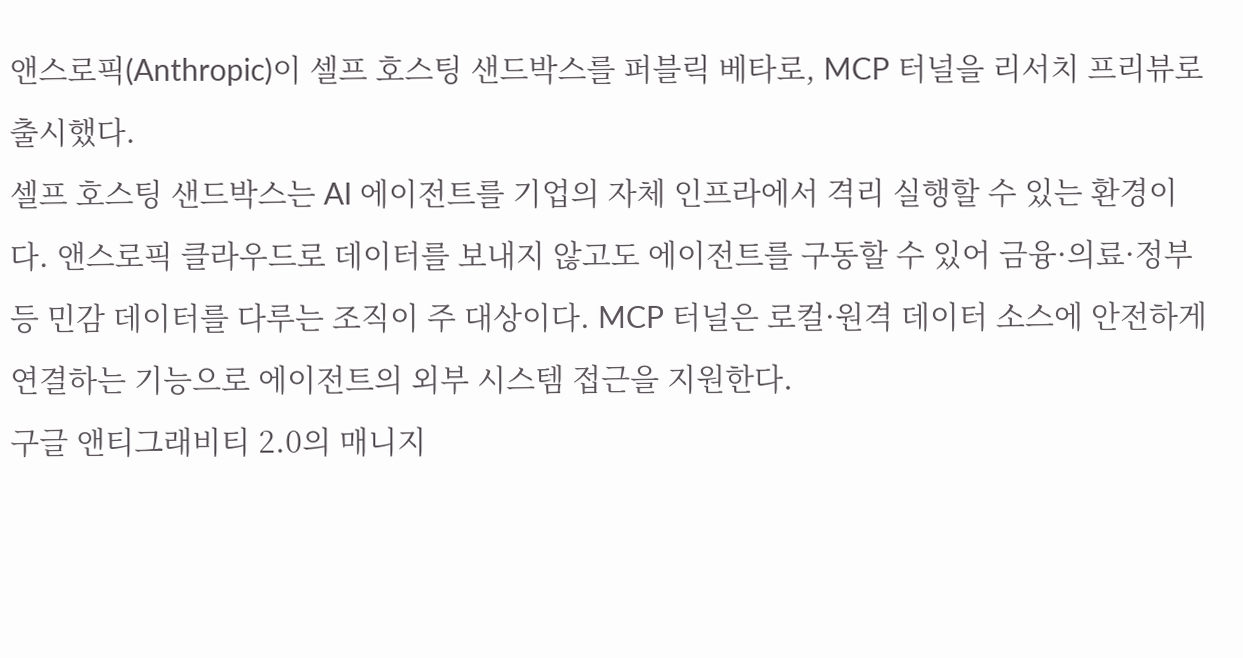앤스로픽(Anthropic)이 셀프 호스팅 샌드박스를 퍼블릭 베타로, MCP 터널을 리서치 프리뷰로 출시했다.
셀프 호스팅 샌드박스는 AI 에이전트를 기업의 자체 인프라에서 격리 실행할 수 있는 환경이다. 앤스로픽 클라우드로 데이터를 보내지 않고도 에이전트를 구동할 수 있어 금융·의료·정부 등 민감 데이터를 다루는 조직이 주 대상이다. MCP 터널은 로컬·원격 데이터 소스에 안전하게 연결하는 기능으로 에이전트의 외부 시스템 접근을 지원한다.
구글 앤티그래비티 2.0의 매니지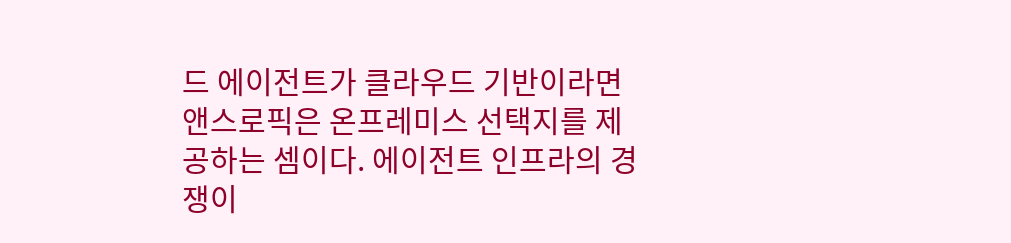드 에이전트가 클라우드 기반이라면 앤스로픽은 온프레미스 선택지를 제공하는 셈이다. 에이전트 인프라의 경쟁이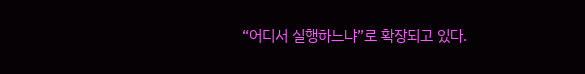“어디서 실행하느냐”로 확장되고 있다.